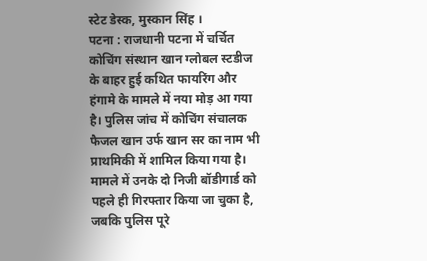स्टेट डेस्क, मुस्कान सिंह ।
पटना : राजधानी पटना में चर्चित कोचिंग संस्थान खान ग्लोबल स्टडीज के बाहर हुई कथित फायरिंग और हंगामे के मामले में नया मोड़ आ गया है। पुलिस जांच में कोचिंग संचालक फैजल खान उर्फ खान सर का नाम भी प्राथमिकी में शामिल किया गया है। मामले में उनके दो निजी बॉडीगार्ड को पहले ही गिरफ्तार किया जा चुका है, जबकि पुलिस पूरे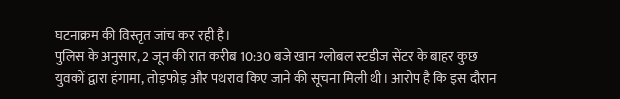घटनाक्रम की विस्तृत जांच कर रही है।
पुलिस के अनुसार, 2 जून की रात करीब 10:30 बजे खान ग्लोबल स्टडीज सेंटर के बाहर कुछ युवकों द्वारा हंगामा, तोड़फोड़ और पथराव किए जाने की सूचना मिली थी। आरोप है कि इस दौरान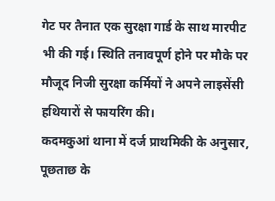गेट पर तैनात एक सुरक्षा गार्ड के साथ मारपीट भी की गई। स्थिति तनावपूर्ण होने पर मौके पर मौजूद निजी सुरक्षा कर्मियों ने अपने लाइसेंसी हथियारों से फायरिंग की।
कदमकुआं थाना में दर्ज प्राथमिकी के अनुसार, पूछताछ के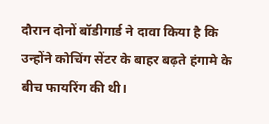दौरान दोनों बॉडीगार्ड ने दावा किया है कि उन्होंने कोचिंग सेंटर के बाहर बढ़ते हंगामे के बीच फायरिंग की थी।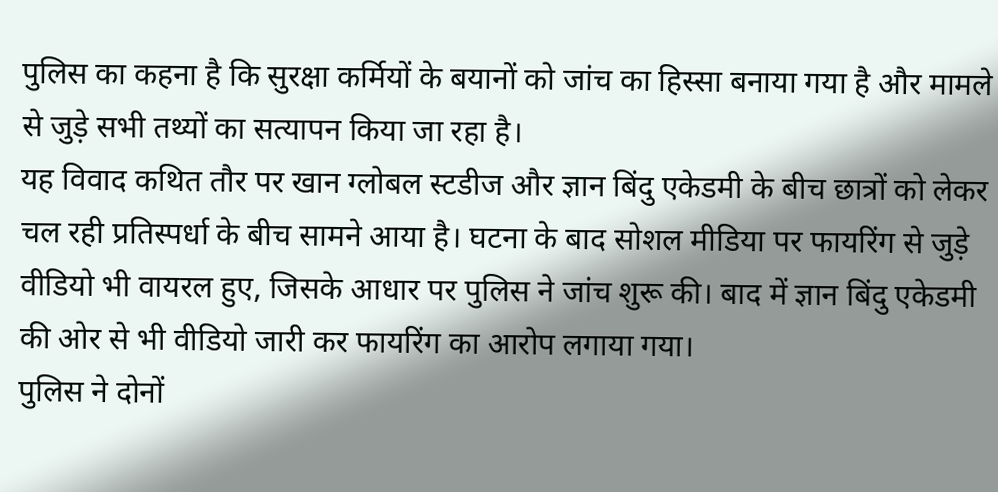पुलिस का कहना है कि सुरक्षा कर्मियों के बयानों को जांच का हिस्सा बनाया गया है और मामले से जुड़े सभी तथ्यों का सत्यापन किया जा रहा है।
यह विवाद कथित तौर पर खान ग्लोबल स्टडीज और ज्ञान बिंदु एकेडमी के बीच छात्रों को लेकर चल रही प्रतिस्पर्धा के बीच सामने आया है। घटना के बाद सोशल मीडिया पर फायरिंग से जुड़े वीडियो भी वायरल हुए, जिसके आधार पर पुलिस ने जांच शुरू की। बाद में ज्ञान बिंदु एकेडमी की ओर से भी वीडियो जारी कर फायरिंग का आरोप लगाया गया।
पुलिस ने दोनों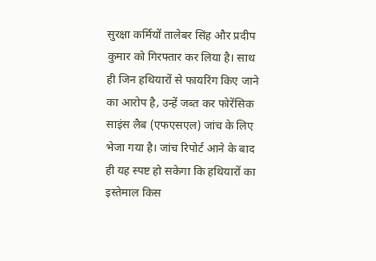सुरक्षा कर्मियों तालेबर सिंह और प्रदीप कुमार को गिरफ्तार कर लिया है। साथ ही जिन हथियारों से फायरिंग किए जाने का आरोप है, उन्हें जब्त कर फोरेंसिक साइंस लैब (एफएसएल) जांच के लिए भेजा गया है। जांच रिपोर्ट आने के बाद ही यह स्पष्ट हो सकेगा कि हथियारों का इस्तेमाल किस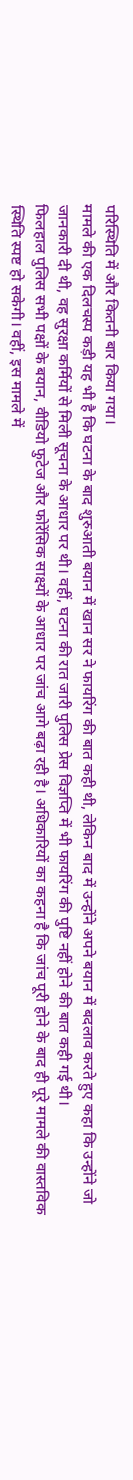परिस्थिति में और कितनी बार किया गया।
मामले की एक दिलचस्प कड़ी यह भी है कि घटना के बाद शुरुआती बयान में खान सर ने फायरिंग की बात कही थी, लेकिन बाद में उन्होंने अपने बयान में बदलाव करते हुए कहा कि उन्होंने जो जानकारी दी थी, वह सुरक्षा कर्मियों से मिली सूचना के आधार पर थी। वहीं, घटना की रात जारी पुलिस प्रेस विज्ञप्ति में भी फायरिंग की पुष्टि नहीं होने की बात कही गई थी।
फिलहाल पुलिस सभी पक्षों के बयान, वीडियो फुटेज और फोरेंसिक साक्ष्यों के आधार पर जांच आगे बढ़ा रही है। अधिकारियों का कहना है कि जांच पूरी होने के बाद ही पूरे मामले की वास्तविक स्थिति स्पष्ट हो सकेगी। वहीं, इस मामले में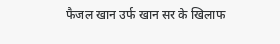फैजल खान उर्फ खान सर के खिलाफ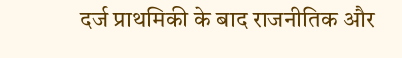दर्ज प्राथमिकी के बाद राजनीतिक और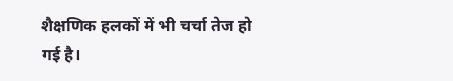शैक्षणिक हलकों में भी चर्चा तेज हो गई है।